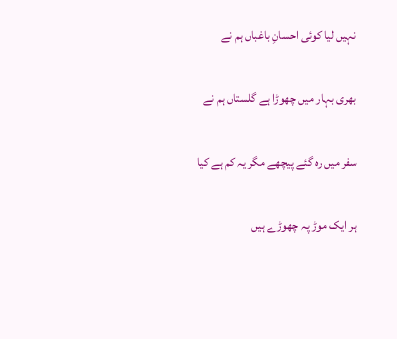نہیں لیا کوئی احسانِ باغباں ہم نے

بھری بہار میں چھوڑا ہے گلستاں ہم نے

سفر میں رہ گئے پیچھے مگر یہ کم ہے کیا

ہر ایک موڑ پہ چھوڑے ہیں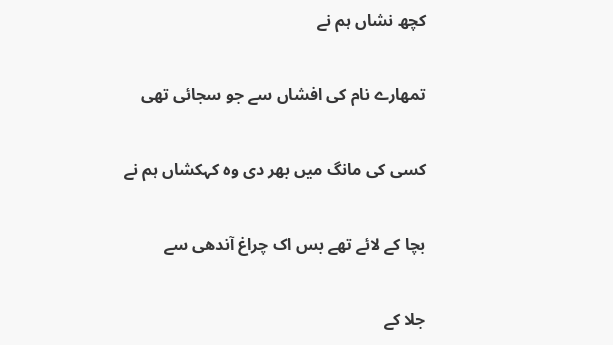کچھ نشاں ہم نے

تمھارے نام کی افشاں سے جو سجائی تھی

کسی کی مانگ میں بھر دی وہ کہکشاں ہم نے

بچا کے لائے تھے بس اک چراغ آندھی سے

جلا کے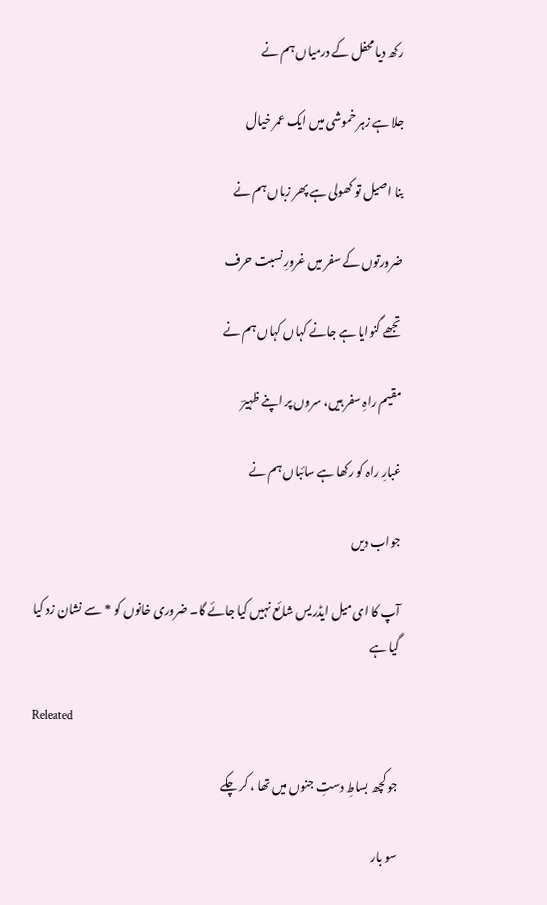رکھ دیا محفل کے درمیاں ہم نے

جلا ہے زہر خموشی میں ایک عمر خیال

بنا اصیل تو کھولی ہے پھر زباں ہم نے

ضرورتوں کے سفر میں غرورِ نسبت حرف

تجھے گنوایا ہے جانے کہاں کہاں ہم نے

مقیم راہِ سفر ہیں، سروں پر اپنے ظہیرؔ

غبارِ راہ کو رکھا ہے سائباں ہم نے

جواب دیں

آپ کا ای میل ایڈریس شائع نہیں کیا جائے گا۔ ضروری خانوں کو * سے نشان زد کیا گیا ہے

Releated

جو کچھ بساطِ دستِ جنوں میں تھا ، کر چکے

سو بار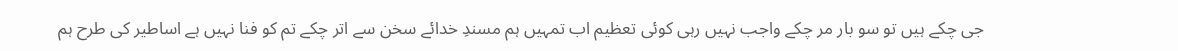جی چکے ہیں تو سو بار مر چکے واجب نہیں رہی کوئی تعظیم اب تمہیں ہم مسندِ خدائے سخن سے اتر چکے تم کو فنا نہیں ہے اساطیر کی طرح ہم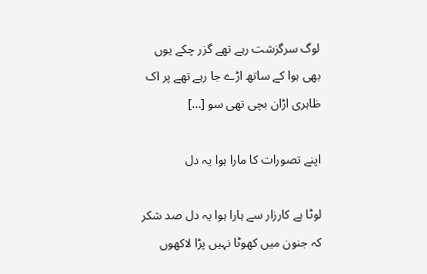لوگ سرگزشت رہے تھے گزر چکے یوں بھی ہوا کے ساتھ اڑے جا رہے تھے پر اک ظاہری اڑان بچی تھی سو […]

اپنے تصورات کا مارا ہوا یہ دل

لوٹا ہے کارزار سے ہارا ہوا یہ دل صد شکر کہ جنون میں کھوٹا نہیں پڑا لاکھوں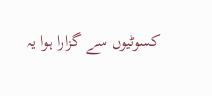کسوٹیوں سے گزارا ہوا یہ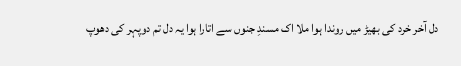دل آخر خرد کی بھیڑ میں روندا ہوا ملا اک مسندِ جنوں سے اتارا ہوا یہ دل تم دوپہر کی دھوپ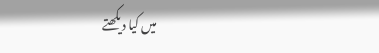میں کیا دیکھتے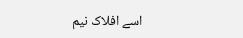اسے افلاک نیم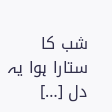شب کا ستارا ہوا یہ دل […]